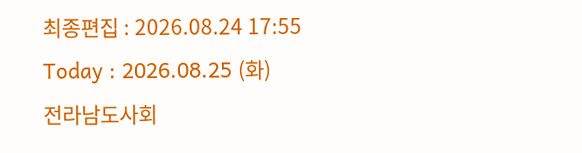최종편집 : 2026.08.24 17:55
Today : 2026.08.25 (화)
전라남도사회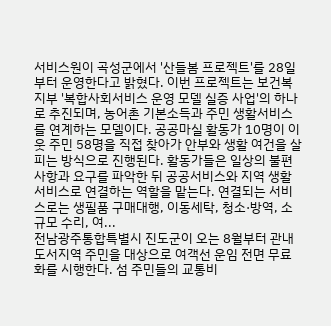서비스원이 곡성군에서 '산들봄 프로젝트'를 28일부터 운영한다고 밝혔다. 이번 프로젝트는 보건복지부 '복합사회서비스 운영 모델 실증 사업'의 하나로 추진되며, 농어촌 기본소득과 주민 생활서비스를 연계하는 모델이다. 공공마실 활동가 10명이 이웃 주민 58명을 직접 찾아가 안부와 생활 여건을 살피는 방식으로 진행된다. 활동가들은 일상의 불편 사항과 요구를 파악한 뒤 공공서비스와 지역 생활서비스로 연결하는 역할을 맡는다. 연결되는 서비스로는 생필품 구매대행, 이동세탁, 청소·방역, 소규모 수리, 여...
전남광주통합특별시 진도군이 오는 8월부터 관내 도서지역 주민을 대상으로 여객선 운임 전면 무료화를 시행한다. 섬 주민들의 교통비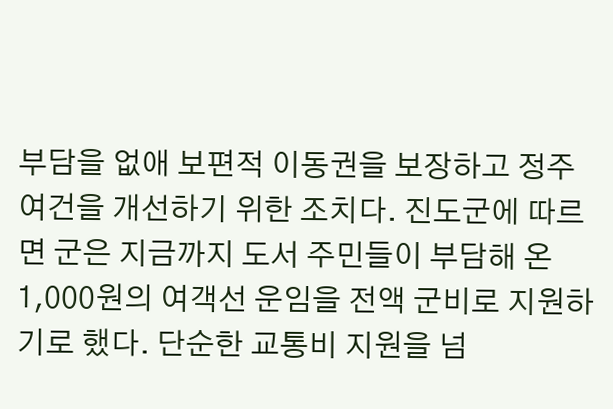부담을 없애 보편적 이동권을 보장하고 정주 여건을 개선하기 위한 조치다. 진도군에 따르면 군은 지금까지 도서 주민들이 부담해 온 1,000원의 여객선 운임을 전액 군비로 지원하기로 했다. 단순한 교통비 지원을 넘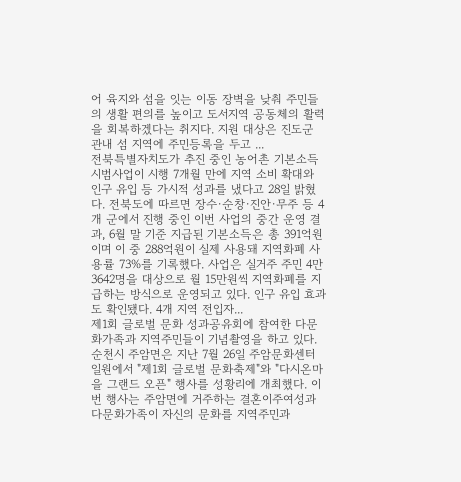어 육지와 섬을 잇는 이동 장벽을 낮춰 주민들의 생활 편의를 높이고 도서지역 공동체의 활력을 회복하겠다는 취지다. 지원 대상은 진도군 관내 섬 지역에 주민등록을 두고 ...
전북특별자치도가 추진 중인 농어촌 기본소득 시범사업이 시행 7개월 만에 지역 소비 확대와 인구 유입 등 가시적 성과를 냈다고 28일 밝혔다. 전북도에 따르면 장수·순창·진안·무주 등 4개 군에서 진행 중인 이번 사업의 중간 운영 결과, 6월 말 기준 지급된 기본소득은 총 391억원이며 이 중 288억원이 실제 사용돼 지역화폐 사용률 73%를 기록했다. 사업은 실거주 주민 4만3642명을 대상으로 월 15만원씩 지역화폐를 지급하는 방식으로 운영되고 있다. 인구 유입 효과도 확인됐다. 4개 지역 전입자...
제1회 글로벌 문화 성과공유회에 참여한 다문화가족과 지역주민들이 기념촬영을 하고 있다. 순천시 주암면은 지난 7월 26일 주암문화센터 일원에서 "제1회 글로벌 문화축제"와 "다시온마을 그랜드 오픈" 행사를 성황리에 개최했다. 이번 행사는 주암면에 거주하는 결혼이주여성과 다문화가족이 자신의 문화를 지역주민과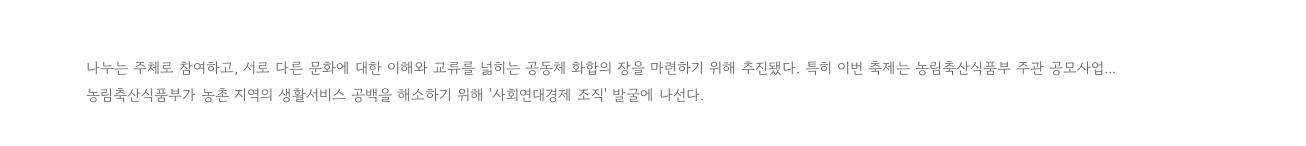나누는 주체로 참여하고, 서로 다른 문화에 대한 이해와 교류를 넓히는 공동체 화합의 장을 마련하기 위해 추진됐다. 특히 이번 축제는 농림축산식품부 주관 공모사업...
농림축산식품부가 농촌 지역의 생활서비스 공백을 해소하기 위해 '사회연대경제 조직' 발굴에 나선다.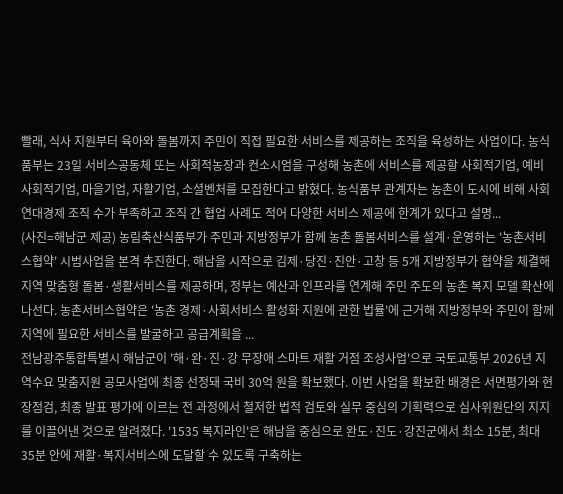빨래, 식사 지원부터 육아와 돌봄까지 주민이 직접 필요한 서비스를 제공하는 조직을 육성하는 사업이다. 농식품부는 23일 서비스공동체 또는 사회적농장과 컨소시엄을 구성해 농촌에 서비스를 제공할 사회적기업, 예비사회적기업, 마을기업, 자활기업, 소셜벤처를 모집한다고 밝혔다. 농식품부 관계자는 농촌이 도시에 비해 사회연대경제 조직 수가 부족하고 조직 간 협업 사례도 적어 다양한 서비스 제공에 한계가 있다고 설명...
(사진=해남군 제공) 농림축산식품부가 주민과 지방정부가 함께 농촌 돌봄서비스를 설계·운영하는 '농촌서비스협약' 시범사업을 본격 추진한다. 해남을 시작으로 김제·당진·진안·고창 등 5개 지방정부가 협약을 체결해 지역 맞춤형 돌봄·생활서비스를 제공하며, 정부는 예산과 인프라를 연계해 주민 주도의 농촌 복지 모델 확산에 나선다. 농촌서비스협약은 '농촌 경제·사회서비스 활성화 지원에 관한 법률'에 근거해 지방정부와 주민이 함께 지역에 필요한 서비스를 발굴하고 공급계획을 ...
전남광주통합특별시 해남군이 '해·완·진·강 무장애 스마트 재활 거점 조성사업'으로 국토교통부 2026년 지역수요 맞춤지원 공모사업에 최종 선정돼 국비 30억 원을 확보했다. 이번 사업을 확보한 배경은 서면평가와 현장점검, 최종 발표 평가에 이르는 전 과정에서 철저한 법적 검토와 실무 중심의 기획력으로 심사위원단의 지지를 이끌어낸 것으로 알려졌다. '1535 복지라인'은 해남을 중심으로 완도·진도·강진군에서 최소 15분, 최대 35분 안에 재활·복지서비스에 도달할 수 있도록 구축하는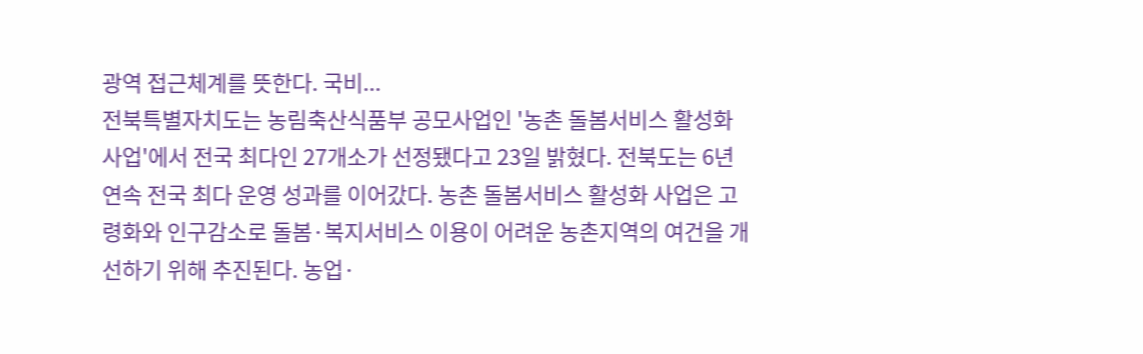광역 접근체계를 뜻한다. 국비...
전북특별자치도는 농림축산식품부 공모사업인 '농촌 돌봄서비스 활성화 사업'에서 전국 최다인 27개소가 선정됐다고 23일 밝혔다. 전북도는 6년 연속 전국 최다 운영 성과를 이어갔다. 농촌 돌봄서비스 활성화 사업은 고령화와 인구감소로 돌봄·복지서비스 이용이 어려운 농촌지역의 여건을 개선하기 위해 추진된다. 농업·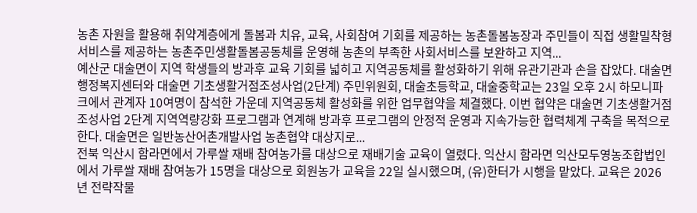농촌 자원을 활용해 취약계층에게 돌봄과 치유, 교육, 사회참여 기회를 제공하는 농촌돌봄농장과 주민들이 직접 생활밀착형 서비스를 제공하는 농촌주민생활돌봄공동체를 운영해 농촌의 부족한 사회서비스를 보완하고 지역...
예산군 대술면이 지역 학생들의 방과후 교육 기회를 넓히고 지역공동체를 활성화하기 위해 유관기관과 손을 잡았다. 대술면 행정복지센터와 대술면 기초생활거점조성사업(2단계) 주민위원회, 대술초등학교, 대술중학교는 23일 오후 2시 하모니파크에서 관계자 10여명이 참석한 가운데 지역공동체 활성화를 위한 업무협약을 체결했다. 이번 협약은 대술면 기초생활거점조성사업 2단계 지역역량강화 프로그램과 연계해 방과후 프로그램의 안정적 운영과 지속가능한 협력체계 구축을 목적으로 한다. 대술면은 일반농산어촌개발사업 농촌협약 대상지로...
전북 익산시 함라면에서 가루쌀 재배 참여농가를 대상으로 재배기술 교육이 열렸다. 익산시 함라면 익산모두영농조합법인에서 가루쌀 재배 참여농가 15명을 대상으로 회원농가 교육을 22일 실시했으며, (유)한터가 시행을 맡았다. 교육은 2026년 전략작물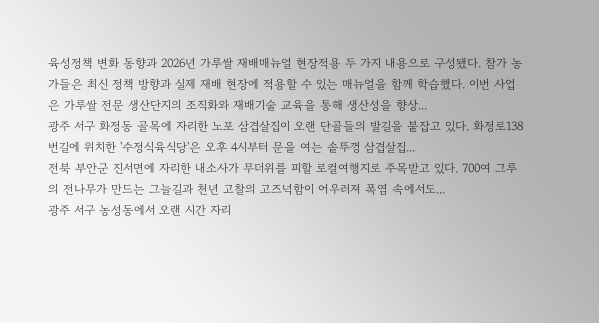육성정책 변화 동향과 2026년 가루쌀 재배매뉴얼 현장적용 두 가지 내용으로 구성됐다. 참가 농가들은 최신 정책 방향과 실제 재배 현장에 적용할 수 있는 매뉴얼을 함께 학습했다. 이번 사업은 가루쌀 전문 생산단지의 조직화와 재배기술 교육을 통해 생산성을 향상...
광주 서구 화정동 골목에 자리한 노포 삼겹살집이 오랜 단골들의 발길을 붙잡고 있다. 화정로138번길에 위치한 '수정식육식당'은 오후 4시부터 문을 여는 솥뚜껑 삼겹살집...
전북 부안군 진서면에 자리한 내소사가 무더위를 피할 로컬여행지로 주목받고 있다. 700여 그루의 전나무가 만드는 그늘길과 천년 고찰의 고즈넉함이 어우러져 폭염 속에서도...
광주 서구 농성동에서 오랜 시간 자리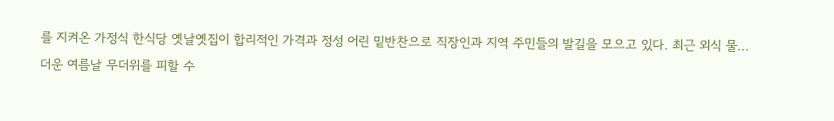를 지켜온 가정식 한식당 옛날옛집이 합리적인 가격과 정성 어린 밑반찬으로 직장인과 지역 주민들의 발길을 모으고 있다. 최근 외식 물...
더운 여름날 무더위를 피할 수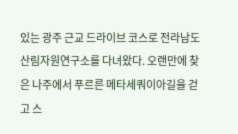있는 광주 근교 드라이브 코스로 전라남도 산림자원연구소를 다녀왔다. 오랜만에 찾은 나주에서 푸르른 메타세쿼이아길을 걷고 스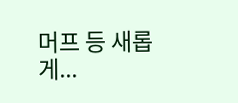머프 등 새롭게...